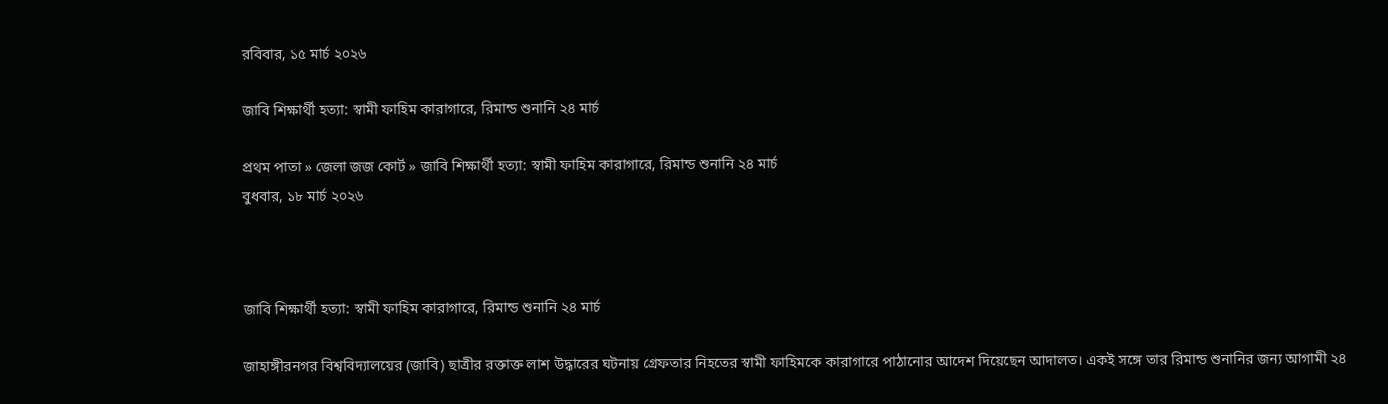রবিবার, ১৫ মার্চ ২০২৬

জাবি শিক্ষার্থী হত্যা: স্বামী ফাহিম কারাগারে, রিমান্ড শুনানি ২৪ মার্চ

প্রথম পাতা » জেলা জজ কোর্ট » জাবি শিক্ষার্থী হত্যা: স্বামী ফাহিম কারাগারে, রিমান্ড শুনানি ২৪ মার্চ
বুধবার, ১৮ মার্চ ২০২৬



জাবি শিক্ষার্থী হত্যা: স্বামী ফাহিম কারাগারে, রিমান্ড শুনানি ২৪ মার্চ

জাহাঙ্গীরনগর বিশ্ববিদ্যালয়ের (জাবি) ছাত্রীর রক্তাক্ত লাশ উদ্ধারের ঘটনায় গ্রেফতার নিহতের স্বামী ফাহিমকে কারাগারে পাঠানোর আদেশ দিয়েছেন আদালত। একই সঙ্গে তার রিমান্ড শুনানির জন্য আগামী ২৪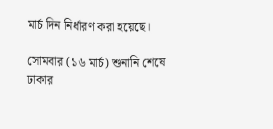মার্চ দিন নির্ধারণ করা হয়েছে।

সোমবার (১৬ মার্চ) শুনানি শেষে ঢাকার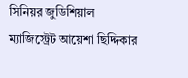সিনিয়র জুডিশিয়াল ম্যাজিস্ট্রেট আয়েশা ছিদ্দিকার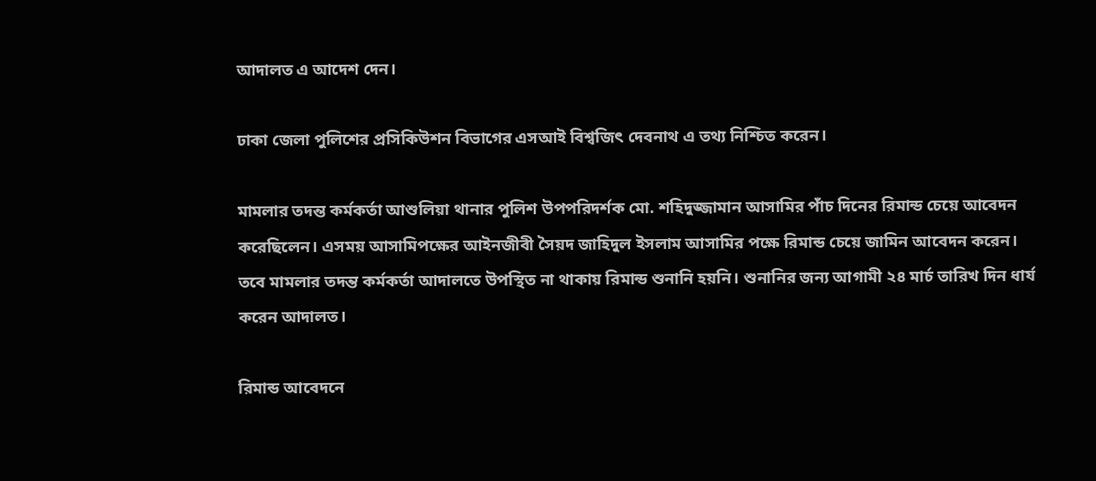আদালত এ আদেশ দেন।

ঢাকা জেলা পুলিশের প্রসিকিউশন বিভাগের এসআই বিশ্বজিৎ দেবনাথ এ তথ্য নিশ্চিত করেন।

মামলার তদন্ত কর্মকর্তা আশুলিয়া থানার পুলিশ উপপরিদর্শক মো. শহিদুজ্জামান আসামির পাঁচ দিনের রিমান্ড চেয়ে আবেদন করেছিলেন। এসময় আসামিপক্ষের আইনজীবী সৈয়দ জাহিদুল ইসলাম আসামির পক্ষে রিমান্ড চেয়ে জামিন আবেদন করেন। তবে মামলার তদন্ত কর্মকর্তা আদালতে উপস্থিত না থাকায় রিমান্ড শুনানি হয়নি। শুনানির জন্য আগামী ২৪ মার্চ তারিখ দিন ধার্য করেন আদালত।

রিমান্ড আবেদনে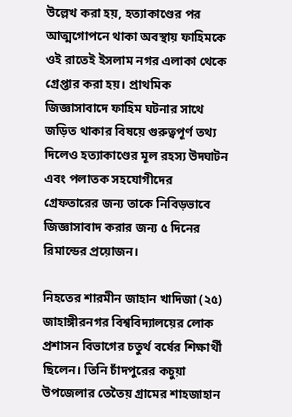উল্লেখ করা হয়, হত্যাকাণ্ডের পর আত্মগোপনে থাকা অবস্থায় ফাহিমকে ওই রাতেই ইসলাম নগর এলাকা থেকে গ্রেপ্তার করা হয়। প্রাথমিক জিজ্ঞাসাবাদে ফাহিম ঘটনার সাথে জড়িত থাকার বিষয়ে গুরুত্বপূর্ণ তথ্য দিলেও হত্যাকাণ্ডের মূল রহস্য উদ্ঘাটন এবং পলাতক সহযোগীদের গ্রেফতারের জন্য তাকে নিবিড়ভাবে জিজ্ঞাসাবাদ করার জন্য ৫ দিনের রিমান্ডের প্রয়োজন।

নিহতের শারমীন জাহান খাদিজা (২৫) জাহাঙ্গীরনগর বিশ্ববিদ্যালয়ের লোক প্রশাসন বিভাগের চতুর্থ বর্ষের শিক্ষার্থী ছিলেন। তিনি চাঁদপুরের কচুয়া উপজেলার তেতৈয় গ্রামের শাহজাহান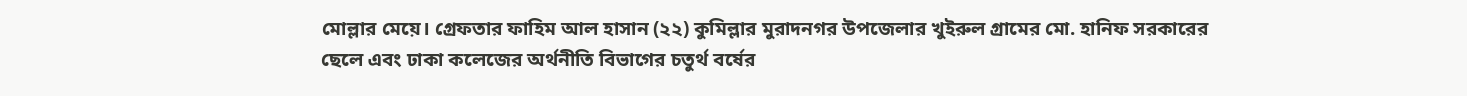মোল্লার মেয়ে। গ্রেফতার ফাহিম আল হাসান (২২) কুমিল্লার মুরাদনগর উপজেলার খুইরুল গ্রামের মো. হানিফ সরকারের ছেলে এবং ঢাকা কলেজের অর্থনীতি বিভাগের চতুর্থ বর্ষের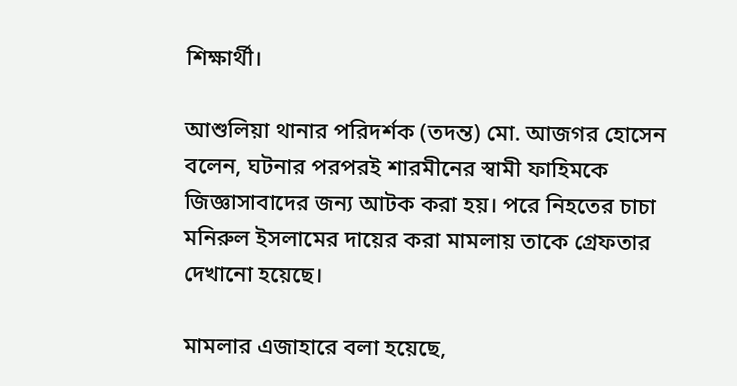শিক্ষার্থী।

আশুলিয়া থানার পরিদর্শক (তদন্ত) মো. আজগর হোসেন বলেন, ঘটনার পরপরই শারমীনের স্বামী ফাহিমকে জিজ্ঞাসাবাদের জন্য আটক করা হয়। পরে নিহতের চাচা মনিরুল ইসলামের দায়ের করা মামলায় তাকে গ্রেফতার দেখানো হয়েছে।

মামলার এজাহারে বলা হয়েছে,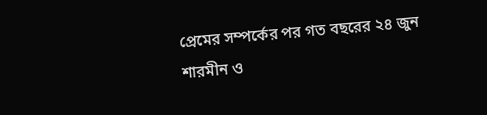প্রেমের সম্পর্কের পর গত বছরের ২৪ জুন শারমীন ও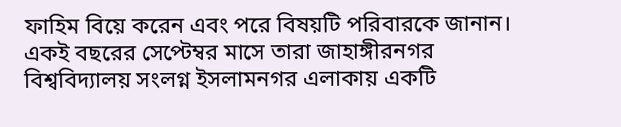ফাহিম বিয়ে করেন এবং পরে বিষয়টি পরিবারকে জানান। একই বছরের সেপ্টেম্বর মাসে তারা জাহাঙ্গীরনগর বিশ্ববিদ্যালয় সংলগ্ন ইসলামনগর এলাকায় একটি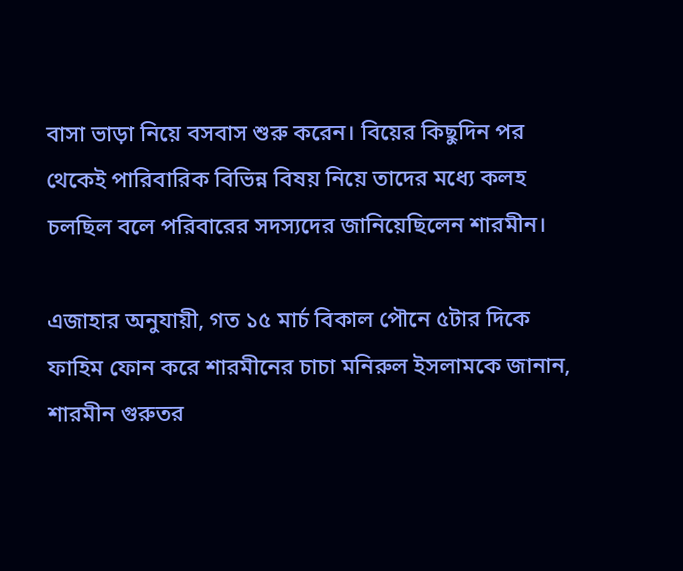বাসা ভাড়া নিয়ে বসবাস শুরু করেন। বিয়ের কিছুদিন পর থেকেই পারিবারিক বিভিন্ন বিষয় নিয়ে তাদের মধ্যে কলহ চলছিল বলে পরিবারের সদস্যদের জানিয়েছিলেন শারমীন।

এজাহার অনুযায়ী, গত ১৫ মার্চ বিকাল পৌনে ৫টার দিকে ফাহিম ফোন করে শারমীনের চাচা মনিরুল ইসলামকে জানান, শারমীন গুরুতর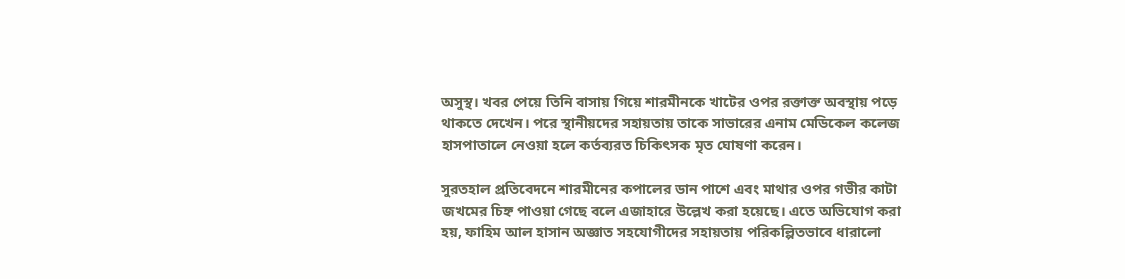অসুস্থ। খবর পেয়ে তিনি বাসায় গিয়ে শারমীনকে খাটের ওপর রক্তাক্ত অবস্থায় পড়ে থাকতে দেখেন। পরে স্থানীয়দের সহায়তায় তাকে সাভারের এনাম মেডিকেল কলেজ হাসপাতালে নেওয়া হলে কর্তব্যরত চিকিৎসক মৃত ঘোষণা করেন।

সুরতহাল প্রতিবেদনে শারমীনের কপালের ডান পাশে এবং মাথার ওপর গভীর কাটা জখমের চিহ্ন পাওয়া গেছে বলে এজাহারে উল্লেখ করা হয়েছে। এতে অভিযোগ করা হয়, ফাহিম আল হাসান অজ্ঞাত সহযোগীদের সহায়তায় পরিকল্পিতভাবে ধারালো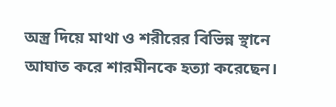অস্ত্র দিয়ে মাথা ও শরীরের বিভিন্ন স্থানে আঘাত করে শারমীনকে হত্যা করেছেন।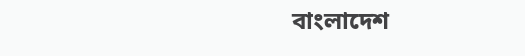বাংলাদেশ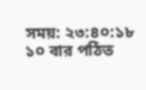সময়: ২৩:৪০:১৮   ১০ বার পঠিত